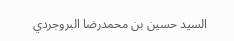السيد حسين بن محمدرضا البروجردي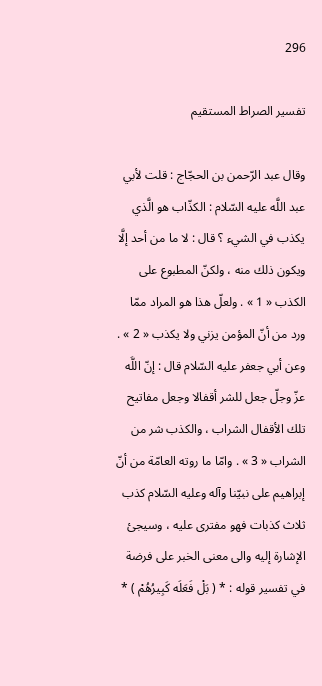296

تفسير الصراط المستقيم

وقال عبد الرّحمن بن الحجّاج : قلت لأبي عبد اللَّه عليه السّلام : الكذّاب هو الَّذي يكذب في الشيء ؟ قال : لا ما من أحد إلَّا ويكون ذلك منه ، ولكنّ المطبوع على الكذب « 1 » . ولعلّ هذا هو المراد ممّا ورد من أنّ المؤمن يزني ولا يكذب « 2 » . وعن أبي جعفر عليه السّلام قال : إنّ اللَّه عزّ وجلّ جعل للشر أقفالا وجعل مفاتيح تلك الأقفال الشراب ، والكذب شر من الشراب « 3 » . وامّا ما روته العامّة من أنّ إبراهيم على نبيّنا وآله وعليه السّلام كذب ثلاث كذبات فهو مفترى عليه ، وسيجئ الإشارة إليه والى معنى الخبر على فرضة في تفسير قوله : * ( بَلْ فَعَلَه كَبِيرُهُمْ ) *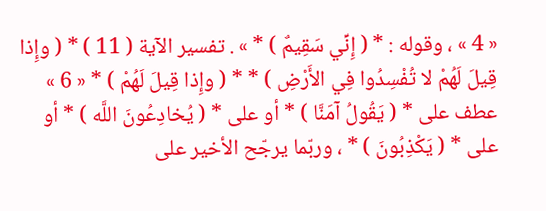« 4 » ، وقوله : * ( إِنِّي سَقِيمٌ ) * » . تفسير الآية ( 11 ) * ( وإِذا قِيلَ لَهُمْ لا تُفْسِدُوا فِي الأَرْضِ ) * * ( وإِذا قِيلَ لَهُمْ ) * « 6 » عطف على * ( يَقُولُ آمَنَّا ) * أو على * ( يُخادِعُونَ اللَّه ) * أو على * ( يَكْذِبُونَ ) * ، وربّما يرجّح الأخير على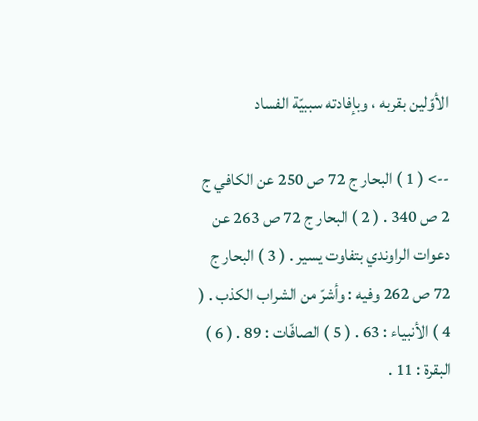الأوّلين بقربه ، وبإفادته سببيّة الفساد

--> ( 1 ) البحار ج 72 ص 250 عن الكافي ج 2 ص 340 . ( 2 ) البحار ج 72 ص 263 عن دعوات الراوندي بتفاوت يسير . ( 3 ) البحار ج 72 ص 262 وفيه : وأشرّ من الشراب الكذب . ( 4 ) الأنبياء : 63 . ( 5 ) الصافّات : 89 . ( 6 ) البقرة : 11 .